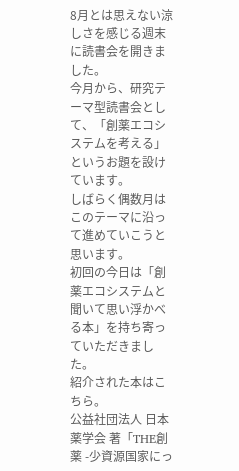8月とは思えない涼しさを感じる週末に読書会を開きました。
今月から、研究テーマ型読書会として、「創薬エコシステムを考える」というお題を設けています。
しばらく偶数月はこのテーマに沿って進めていこうと思います。
初回の今日は「創薬エコシステムと聞いて思い浮かべる本」を持ち寄っていただきました。
紹介された本はこちら。
公益社団法人 日本薬学会 著「THE創薬 -少資源国家にっ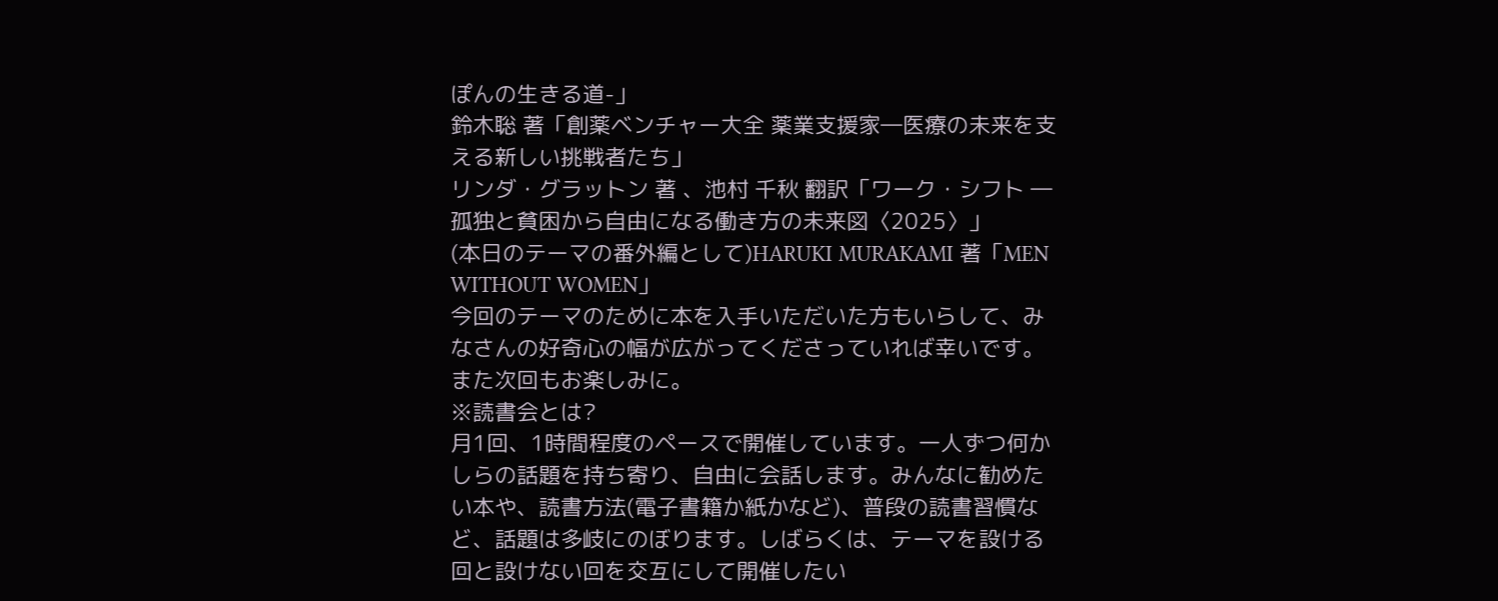ぽんの生きる道-」
鈴木聡 著「創薬ベンチャー大全 薬業支援家―医療の未来を支える新しい挑戦者たち」
リンダ・グラットン 著 、池村 千秋 翻訳「ワーク・シフト ― 孤独と貧困から自由になる働き方の未来図〈2025〉」
(本日のテーマの番外編として)HARUKI MURAKAMI 著「MEN WITHOUT WOMEN」
今回のテーマのために本を入手いただいた方もいらして、みなさんの好奇心の幅が広がってくださっていれば幸いです。
また次回もお楽しみに。
※読書会とは?
月1回、1時間程度のペースで開催しています。一人ずつ何かしらの話題を持ち寄り、自由に会話します。みんなに勧めたい本や、読書方法(電子書籍か紙かなど)、普段の読書習慣など、話題は多岐にのぼります。しばらくは、テーマを設ける回と設けない回を交互にして開催したい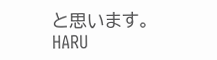と思います。
HARU